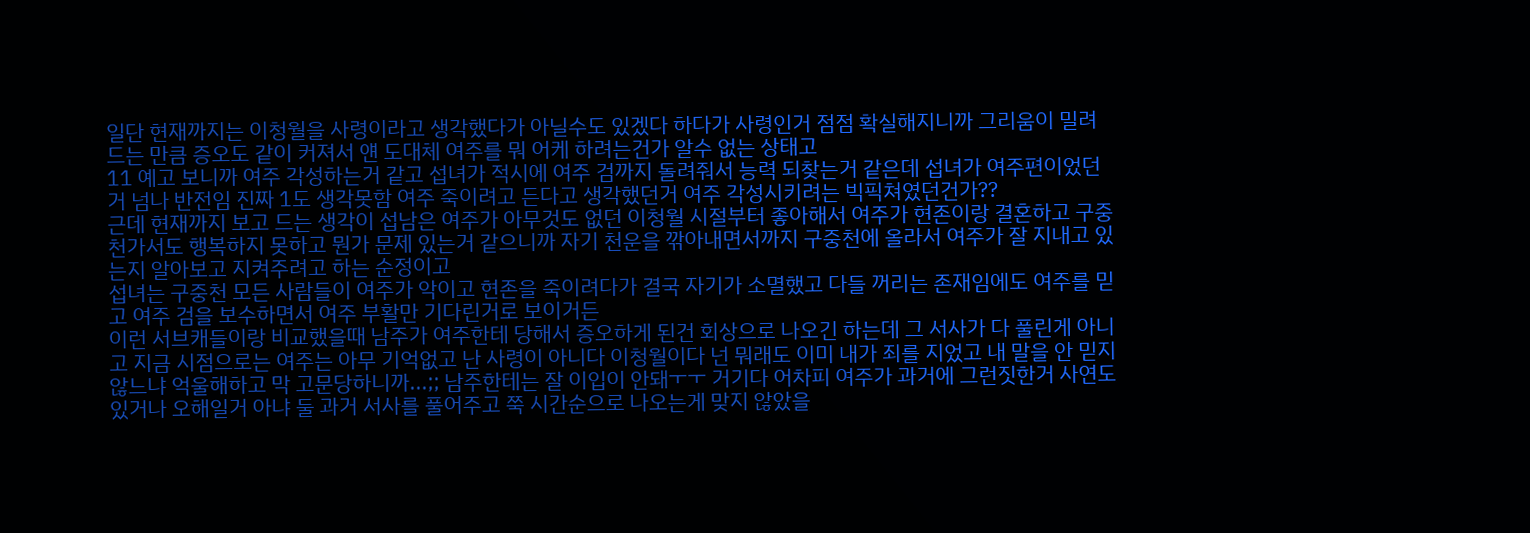일단 현재까지는 이청월을 사령이라고 생각했다가 아닐수도 있겠다 하다가 사령인거 점점 확실해지니까 그리움이 밀려드는 만큼 증오도 같이 커져서 얜 도대체 여주를 뭐 어케 하려는건가 알수 없는 상태고
11 예고 보니까 여주 각성하는거 같고 섭녀가 적시에 여주 검까지 돌려줘서 능력 되찾는거 같은데 섭녀가 여주편이었던거 넘나 반전임 진짜 1도 생각못함 여주 죽이려고 든다고 생각했던거 여주 각성시키려는 빅픽쳐였던건가??
근데 현재까지 보고 드는 생각이 섭남은 여주가 아무것도 없던 이청월 시절부터 좋아해서 여주가 현존이랑 결혼하고 구중천가서도 행복하지 못하고 뭔가 문제 있는거 같으니까 자기 천운을 깎아내면서까지 구중천에 올라서 여주가 잘 지내고 있는지 알아보고 지켜주려고 하는 순정이고
섭녀는 구중천 모든 사람들이 여주가 악이고 현존을 죽이려다가 결국 자기가 소멸했고 다들 꺼리는 존재임에도 여주를 믿고 여주 검을 보수하면서 여주 부활만 기다린거로 보이거든
이런 서브캐들이랑 비교했을때 남주가 여주한테 당해서 증오하게 된건 회상으로 나오긴 하는데 그 서사가 다 풀린게 아니고 지금 시점으로는 여주는 아무 기억없고 난 사령이 아니다 이청월이다 넌 뭐래도 이미 내가 죄를 지었고 내 말을 안 믿지 않느냐 억울해하고 막 고문당하니까...;; 남주한테는 잘 이입이 안돼ㅜㅜ 거기다 어차피 여주가 과거에 그런짓한거 사연도 있거나 오해일거 아냐 둘 과거 서사를 풀어주고 쭉 시간순으로 나오는게 맞지 않았을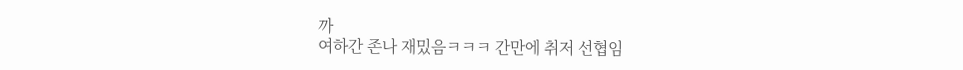까
여하간 존나 재밌음ㅋㅋㅋ 간만에 취저 선협임